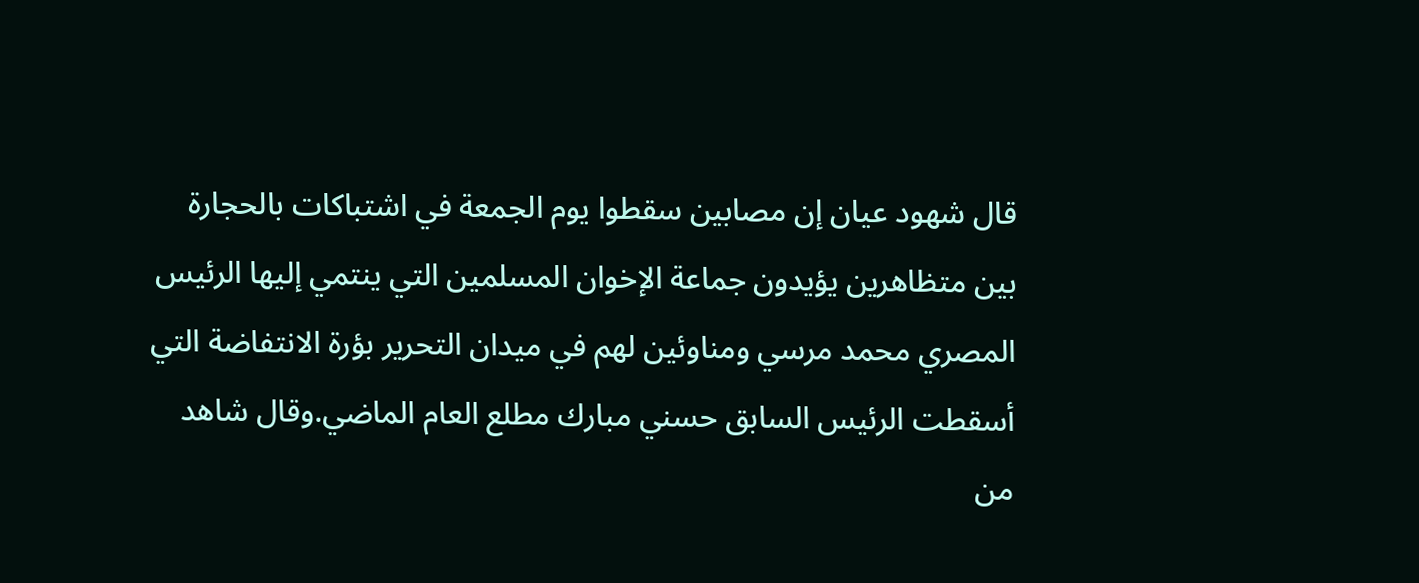قال شهود عيان إن مصابين سقطوا يوم الجمعة في اشتباكات بالحجارة بين متظاهرين يؤيدون جماعة الإخوان المسلمين التي ينتمي إليها الرئيس المصري محمد مرسي ومناوئين لهم في ميدان التحرير بؤرة الانتفاضة التي أسقطت الرئيس السابق حسني مبارك مطلع العام الماضي.وقال شاهد من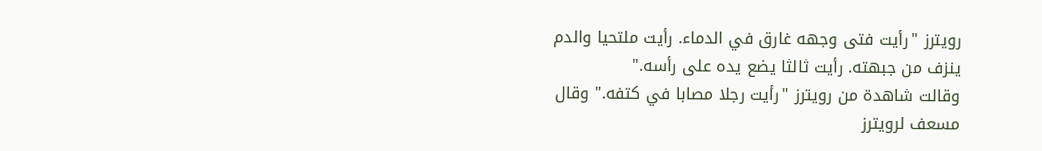رويترز "رأيت فتى وجهه غارق في الدماء. رأيت ملتحيا والدم ينزف من جبهته. رأيت ثالثا يضع يده على رأسه."
وقالت شاهدة من رويترز "رأيت رجلا مصابا في كتفه." وقال مسعف لرويترز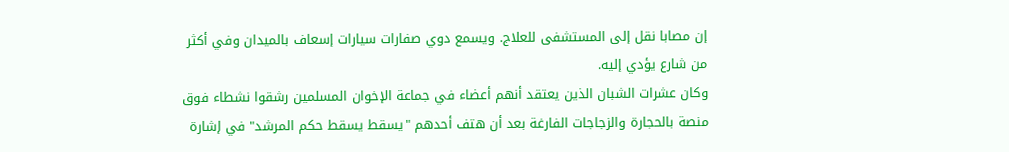إن مصابا نقل إلى المستشفى للعلاج. ويسمع دوي صفارات سيارات إسعاف بالميدان وفي أكثر من شارع يؤدي إليه.
وكان عشرات الشبان الذين يعتقد أنهم أعضاء في جماعة الإخوان المسلمين رشقوا نشطاء فوق منصة بالحجارة والزجاجات الفارغة بعد أن هتف أحدهم "يسقط يسقط حكم المرشد" في إشارة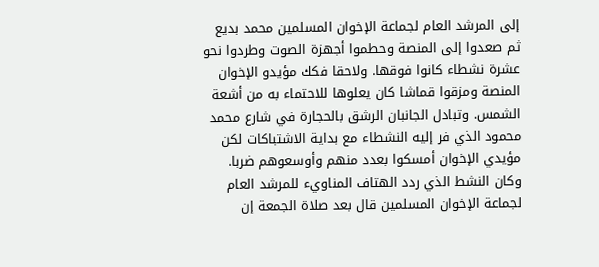إلى المرشد العام لجماعة الإخوان المسلمين محمد بديع ثم صعدوا إلى المنصة وحطموا أجهزة الصوت وطردوا نحو عشرة نشطاء كانوا فوقها. ولاحقا فكك مؤيدو الإخوان المنصة ومزقوا قماشا كان يعلوها للاحتماء به من أشعة الشمس. وتبادل الجانبان الرشق بالحجارة في شارع محمد محمود الذي فر إليه النشطاء مع بداية الاشتباكات لكن مؤيدي الإخوان أمسكوا بعدد منهم وأوسعوهم ضربا. وكان النشط الذي ردد الهتاف المناويء للمرشد العام لجماعة الإخوان المسلمين قال بعد صلاة الجمعة إن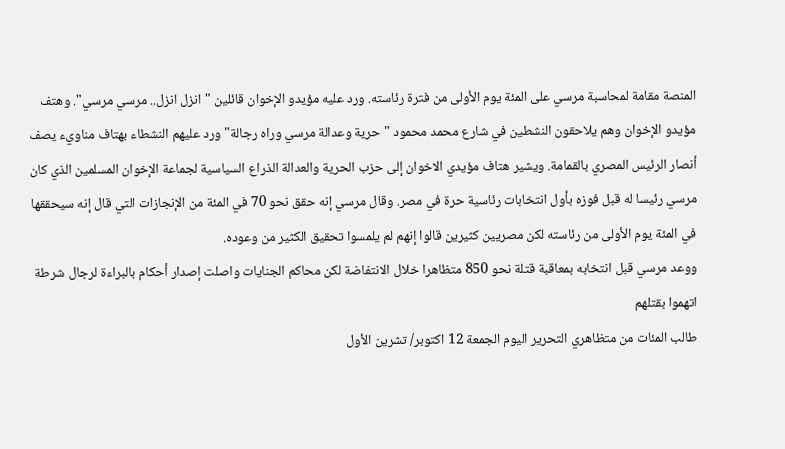المنصة مقامة لمحاسبة مرسي على المئة يوم الأولى من فترة رئاسته. ورد عليه مؤيدو الإخوان قائلين "انزل انزل.. مرسي مرسي". وهتف مؤيدو الإخوان وهم يلاحقون النشطين في شارع محمد محمود "حرية وعدالة مرسي وراه رجالة" ورد عليهم النشطاء بهتاف مناويء يصف أنصار الرئيس المصري بالقمامة. ويشير هتاف مؤيدي الاخوان إلى حزب الحرية والعدالة الذراع السياسية لجماعة الإخوان المسلمين الذي كان مرسي رئيسا له قبل فوزه بأول انتخابات رئاسية حرة في مصر. وقال مرسي إنه حقق نحو 70 في المئة من الإنجازات التي قال إنه سيحققها في المئة يوم الأولى من رئاسته لكن مصريين كثيرين قالوا إنهم لم يلمسوا تحقيق الكثير من وعوده.
ووعد مرسي قبل انتخابه بمعاقبة قتلة نحو 850 متظاهرا خلال الانتفاضة لكن محاكم الجنايات واصلت إصدار أحكام بالبراءة لرجال شرطة اتهموا بقتلهم
طالب المئات من متظاهري التحرير اليوم الجمعة 12 اكتوبر/ تشرين الأول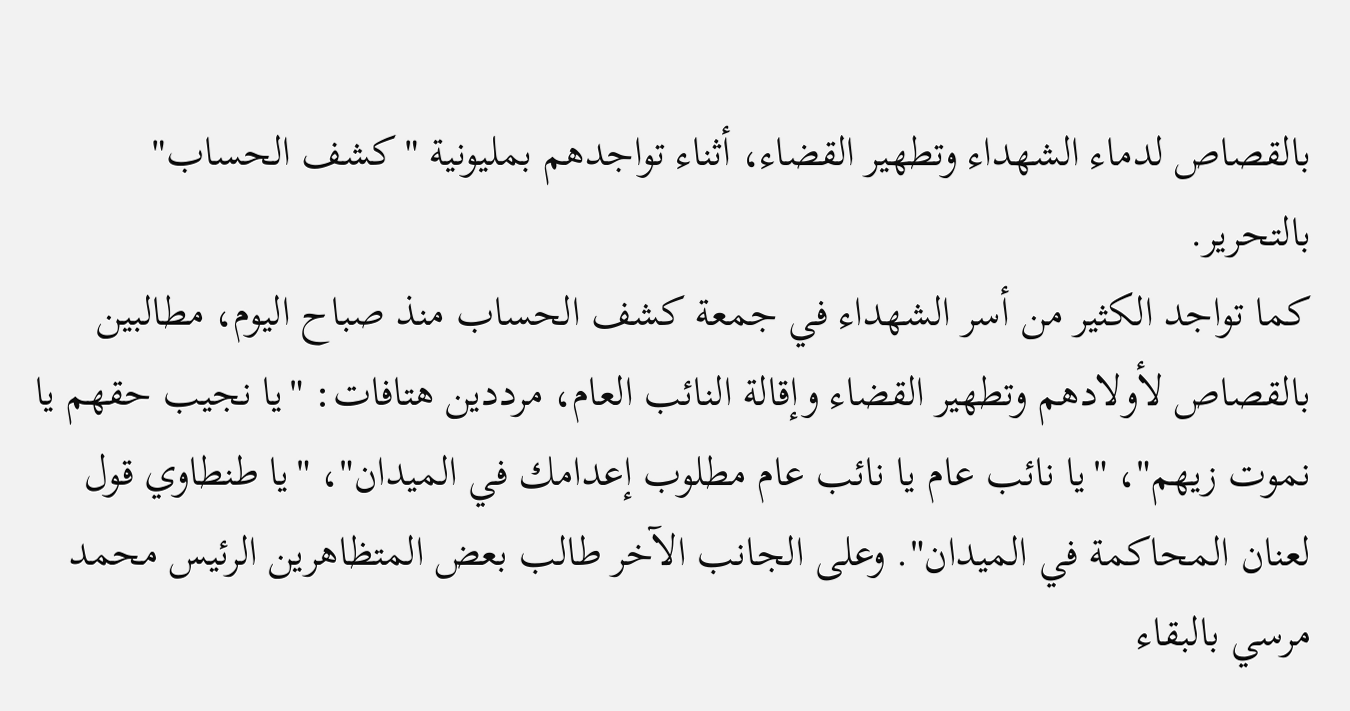بالقصاص لدماء الشهداء وتطهير القضاء، أثناء تواجدهم بمليونية "كشف الحساب" بالتحرير.
كما تواجد الكثير من أسر الشهداء في جمعة كشف الحساب منذ صباح اليوم، مطالبين بالقصاص لأولادهم وتطهير القضاء وإقالة النائب العام، مرددين هتافات: "يا نجيب حقهم يا نموت زيهم"، "يا نائب عام يا نائب عام مطلوب إعدامك في الميدان"، "يا طنطاوي قول لعنان المحاكمة في الميدان". وعلى الجانب الآخر طالب بعض المتظاهرين الرئيس محمد مرسي بالبقاء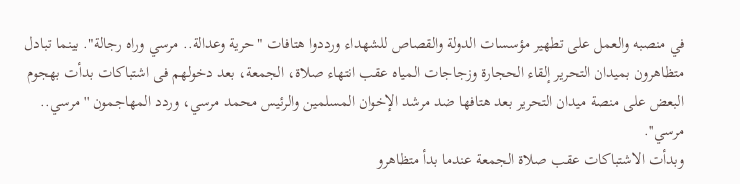في منصبه والعمل على تطهير مؤسسات الدولة والقصاص للشهداء ورددوا هتافات "حرية وعدالة.. مرسي وراه رجالة". بينما تبادل متظاهرون بميدان التحرير إلقاء الحجارة وزجاجات المياه عقب انتهاء صلاة، الجمعة، بعد دخولهم فى اشتباكات بدأت بهجوم البعض على منصة ميدان التحرير بعد هتافها ضد مرشد الإخوان المسلمين والرئيس محمد مرسي، وردد المهاجمون '' مرسي.. مرسي''.
وبدأت الاشتباكات عقب صلاة الجمعة عندما بدأ متظاهرو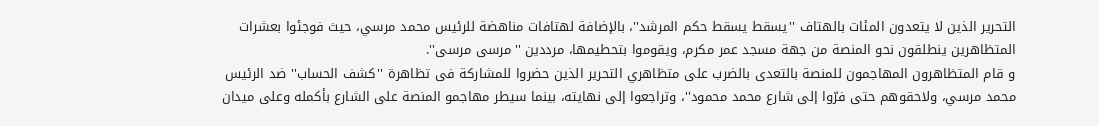التحرير الذين لا يتعدون المئات بالهتاف ''يسقط يسقط حكم المرشد''، بالإضافة لهتافات مناهضة للرئيس محمد مرسي، حيث فوجئوا بعشرات المتظاهرين ينطلقون نحو المنصة من جهة مسجد عمر مكرم، ويقوموا بتحطيمها، مرددين ''مرسى مرسى''.
و قام المتظاهرون المهاجمون للمنصة بالتعدى بالضرب على متظاهري التحرير الذين حضروا للمشاركة فى تظاهرة ''كشف الحساب'' ضد الرئيس محمد مرسي، ولاحقوهم حتى فرّوا إلى شارع محمد محمود''، وتراجعوا إلى نهايته، بينما سيطر مهاجمو المنصة على الشارع بأكمله وعلى ميدان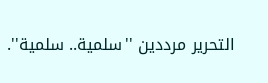التحرير مرددين ''سلمية.. سلمية''.